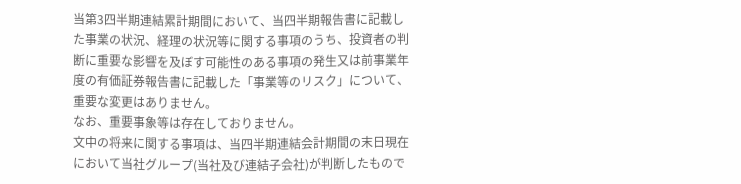当第3四半期連結累計期間において、当四半期報告書に記載した事業の状況、経理の状況等に関する事項のうち、投資者の判断に重要な影響を及ぼす可能性のある事項の発生又は前事業年度の有価証券報告書に記載した「事業等のリスク」について、重要な変更はありません。
なお、重要事象等は存在しておりません。
文中の将来に関する事項は、当四半期連結会計期間の末日現在において当社グループ(当社及び連結子会社)が判断したもので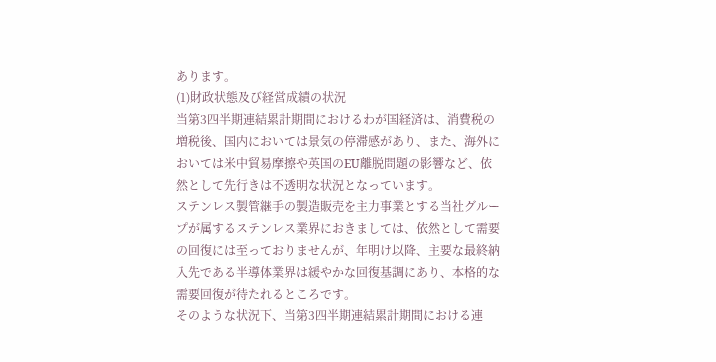あります。
(1)財政状態及び経営成績の状況
当第3四半期連結累計期間におけるわが国経済は、消費税の増税後、国内においては景気の停滞感があり、また、海外においては米中貿易摩擦や英国のEU離脱問題の影響など、依然として先行きは不透明な状況となっています。
ステンレス製管継手の製造販売を主力事業とする当社グループが属するステンレス業界におきましては、依然として需要の回復には至っておりませんが、年明け以降、主要な最終納入先である半導体業界は緩やかな回復基調にあり、本格的な需要回復が待たれるところです。
そのような状況下、当第3四半期連結累計期間における連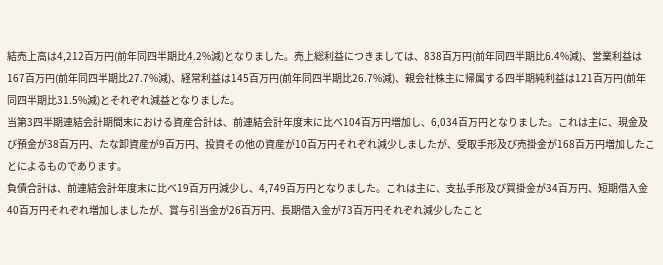結売上高は4,212百万円(前年同四半期比4.2%減)となりました。売上総利益につきましては、838百万円(前年同四半期比6.4%減)、営業利益は167百万円(前年同四半期比27.7%減)、経常利益は145百万円(前年同四半期比26.7%減)、親会社株主に帰属する四半期純利益は121百万円(前年同四半期比31.5%減)とそれぞれ減益となりました。
当第3四半期連結会計期間末における資産合計は、前連結会計年度末に比べ104百万円増加し、6,034百万円となりました。これは主に、現金及び預金が38百万円、たな卸資産が9百万円、投資その他の資産が10百万円それぞれ減少しましたが、受取手形及び売掛金が168百万円増加したことによるものであります。
負債合計は、前連結会計年度末に比べ19百万円減少し、4,749百万円となりました。これは主に、支払手形及び買掛金が34百万円、短期借入金40百万円それぞれ増加しましたが、賞与引当金が26百万円、長期借入金が73百万円それぞれ減少したこと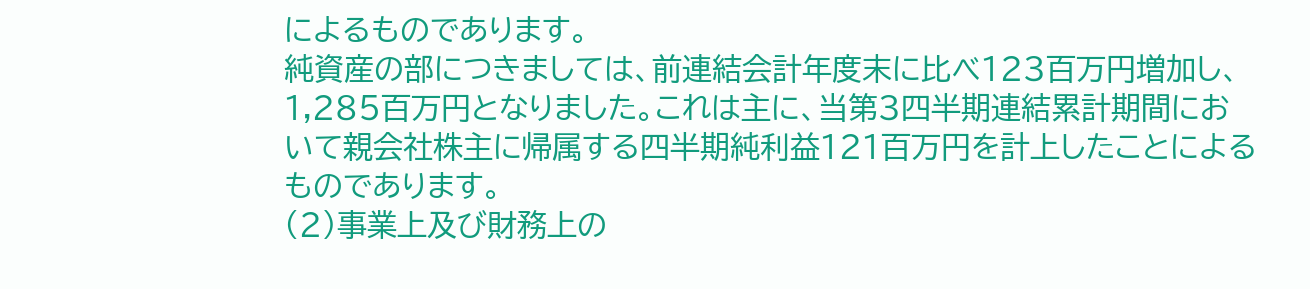によるものであります。
純資産の部につきましては、前連結会計年度末に比べ123百万円増加し、1,285百万円となりました。これは主に、当第3四半期連結累計期間において親会社株主に帰属する四半期純利益121百万円を計上したことによるものであります。
(2)事業上及び財務上の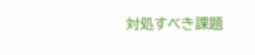対処すべき課題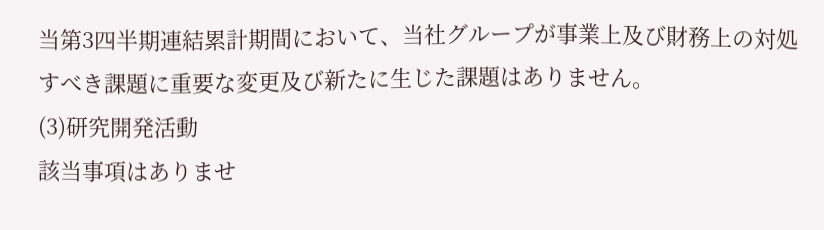当第3四半期連結累計期間において、当社グループが事業上及び財務上の対処すべき課題に重要な変更及び新たに生じた課題はありません。
(3)研究開発活動
該当事項はありませ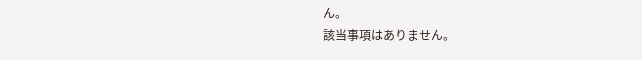ん。
該当事項はありません。